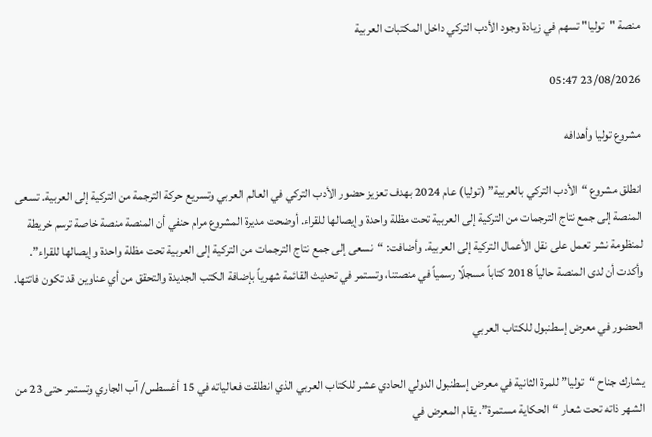منصة "توليا" تسهم في زيادة وجود الأدب التركي داخل المكتبات العربية

23/08/2026 05:47

مشروع توليا وأهدافه

انطلق مشروع “الأدب التركي بالعربية” (توليا) عام 2024 بهدف تعزيز حضور الأدب التركي في العالم العربي وتسريع حركة الترجمة من التركية إلى العربية. تسعى المنصة إلى جمع نتاج الترجمات من التركية إلى العربية تحت مظلة واحدة وإيصالها للقراء. أوضحت مديرة المشروع مرام حنفي أن المنصة منصة خاصة ترسم خريطة لمنظومة نشر تعمل على نقل الأعمال التركية إلى العربية. وأضافت: “نسعى إلى جمع نتاج الترجمات من التركية إلى العربية تحت مظلة واحدة وإيصالها للقراء”. وأكدت أن لدى المنصة حالياً 2018 كتاباً مسجلًا رسمياً في منصتنا، وتستمر في تحديث القائمة شهرياً بإضافة الكتب الجديدة والتحقق من أي عناوين قد تكون فاتتها.

الحضور في معرض إسطنبول للكتاب العربي

يشارك جناح “توليا” للمرة الثانية في معرض إسطنبول الدولي الحادي عشر للكتاب العربي الذي انطلقت فعالياته في 15 أغسطس/ آب الجاري وتستمر حتى 23 من الشهر ذاته تحت شعار “الحكاية مستمرة”. يقام المعرض في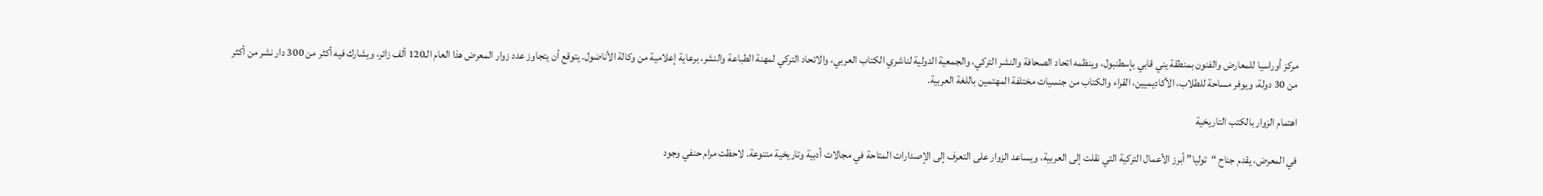مركز أوراسيا للمعارض والفنون بمنطقة يني قابي بإسطنبول، وينظمه اتحاد الصحافة والنشر التركي، والجمعية الدولية لناشري الكتاب العربي، والاتحاد التركي لمهنة الطباعة والنشر، برعاية إعلامية من وكالة الأناضول. يتوقع أن يتجاوز عدد زوار المعرض هذا العام الـ120 ألف زائر، ويشارك فيه أكثر من 300 دار نشر من أكثر من 30 دولة، ويوفر مساحة للطلاب، الأكاديميين، القراء والكتاب من جنسيات مختلفة المهتمين باللغة العربية.

اهتمام الزوار بالكتب التاريخية

في المعرض، يقدم جناح “توليا” أبرز الأعمال التركية التي نقلت إلى العربية، ويساعد الزوار على التعرف إلى الإصدارات المتاحة في مجالات أدبية وتاريخية متنوعة. لاحظت مرام حنفي وجود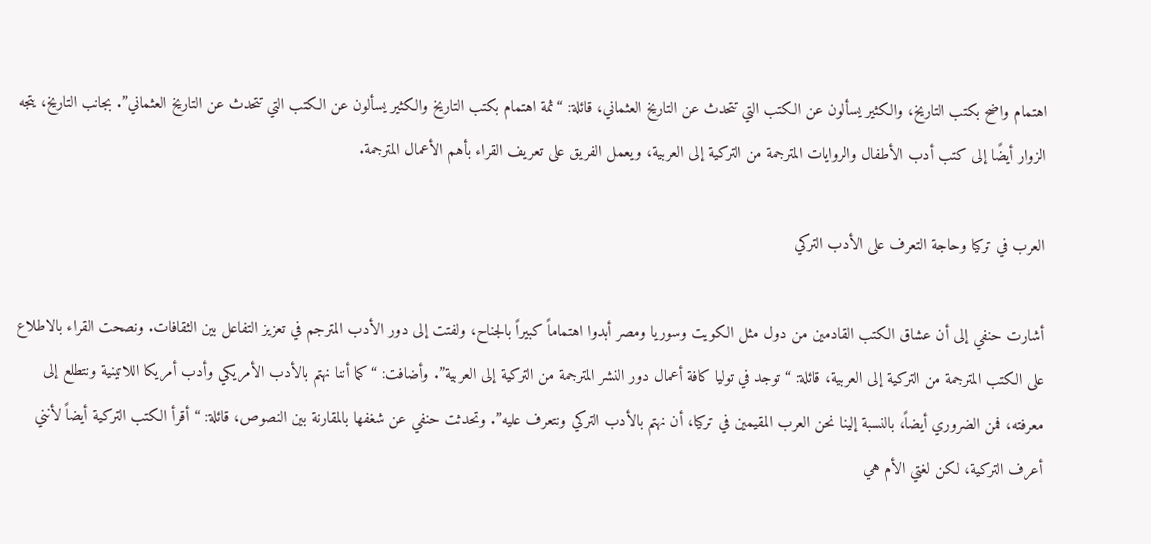اهتمام واضح بكتب التاريخ، والكثير يسألون عن الكتب التي تتحدث عن التاريخ العثماني، قائلة: “ثمة اهتمام بكتب التاريخ والكثير يسألون عن الكتب التي تتحدث عن التاريخ العثماني”. بجانب التاريخ، يتجه الزوار أيضًا إلى كتب أدب الأطفال والروايات المترجمة من التركية إلى العربية، ويعمل الفريق على تعريف القراء بأهم الأعمال المترجمة.

العرب في تركيا وحاجة التعرف على الأدب التركي

أشارت حنفي إلى أن عشاق الكتب القادمين من دول مثل الكويت وسوريا ومصر أبدوا اهتماماً كبيراً بالجناح، ولفتت إلى دور الأدب المترجم في تعزيز التفاعل بين الثقافات. ونصحت القراء بالاطلاع على الكتب المترجمة من التركية إلى العربية، قائلة: “توجد في توليا كافة أعمال دور النشر المترجمة من التركية إلى العربية”. وأضافت: “كما أننا نهتم بالأدب الأمريكي وأدب أمريكا اللاتينية ونتطلع إلى معرفته، فمن الضروري أيضاً، بالنسبة إلينا نحن العرب المقيمين في تركيا، أن نهتم بالأدب التركي ونتعرف عليه”. وتحدثت حنفي عن شغفها بالمقارنة بين النصوص، قائلة: “أقرأ الكتب التركية أيضاً لأنني أعرف التركية، لكن لغتي الأم هي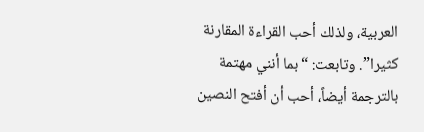العربية، ولذلك أحب القراءة المقارنة كثيرا”. وتابعت: “بما أنني مهتمة بالترجمة أيضاً، أحب أن أفتح النصين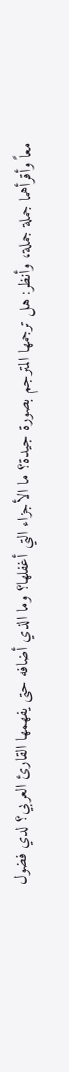معاً وأقرأهما جملة جملة، وأنظر: هل ترجمها المترجم بصورة جيدة؟ ما الأجزاء التي أغفلها؟ وما الذي أضافه حتى يفهمها القارئ العربي؟ لدي فضول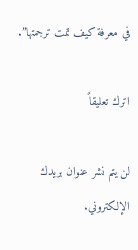في معرفة كيف تمت ترجمتها”.

اترك تعليقاً

لن يتم نشر عنوان بريدك الإلكتروني.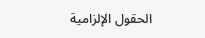الحقول الإلزامية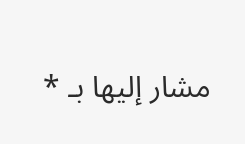مشار إليها بـ *